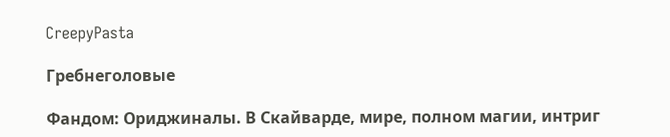CreepyPasta

Гребнеголовые

Фандом: Ориджиналы. В Скайварде, мире, полном магии, интриг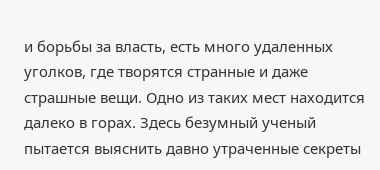и борьбы за власть, есть много удаленных уголков, где творятся странные и даже страшные вещи. Одно из таких мест находится далеко в горах. Здесь безумный ученый пытается выяснить давно утраченные секреты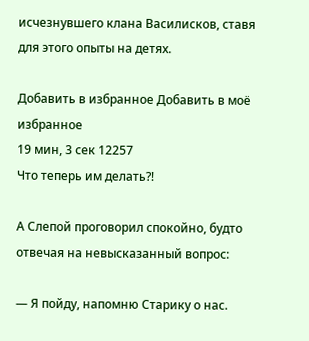исчезнувшего клана Василисков, ставя для этого опыты на детях.

Добавить в избранное Добавить в моё избранное
19 мин, 3 сек 12257
Что теперь им делать?!

А Слепой проговорил спокойно, будто отвечая на невысказанный вопрос:

— Я пойду, напомню Старику о нас.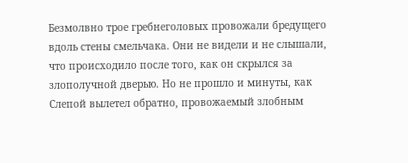Безмолвно трое гребнеголовых провожали бредущего вдоль стены смельчака. Они не видели и не слышали, что происходило после того, как он скрылся за злополучной дверью. Но не прошло и минуты, как Слепой вылетел обратно, провожаемый злобным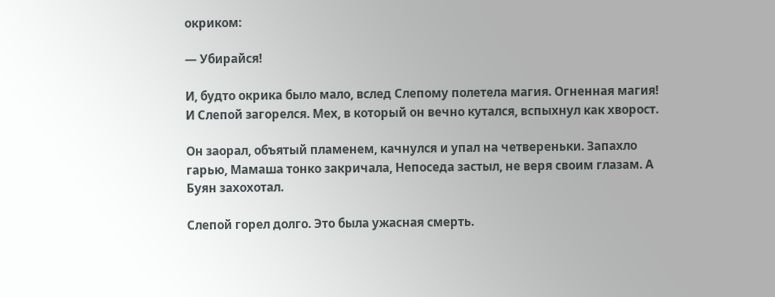окриком:

— Убирайся!

И, будто окрика было мало, вслед Слепому полетела магия. Огненная магия! И Слепой загорелся. Мех, в который он вечно кутался, вспыхнул как хворост.

Он заорал, объятый пламенем, качнулся и упал на четвереньки. Запахло гарью, Мамаша тонко закричала, Непоседа застыл, не веря своим глазам. А Буян захохотал.

Слепой горел долго. Это была ужасная смерть.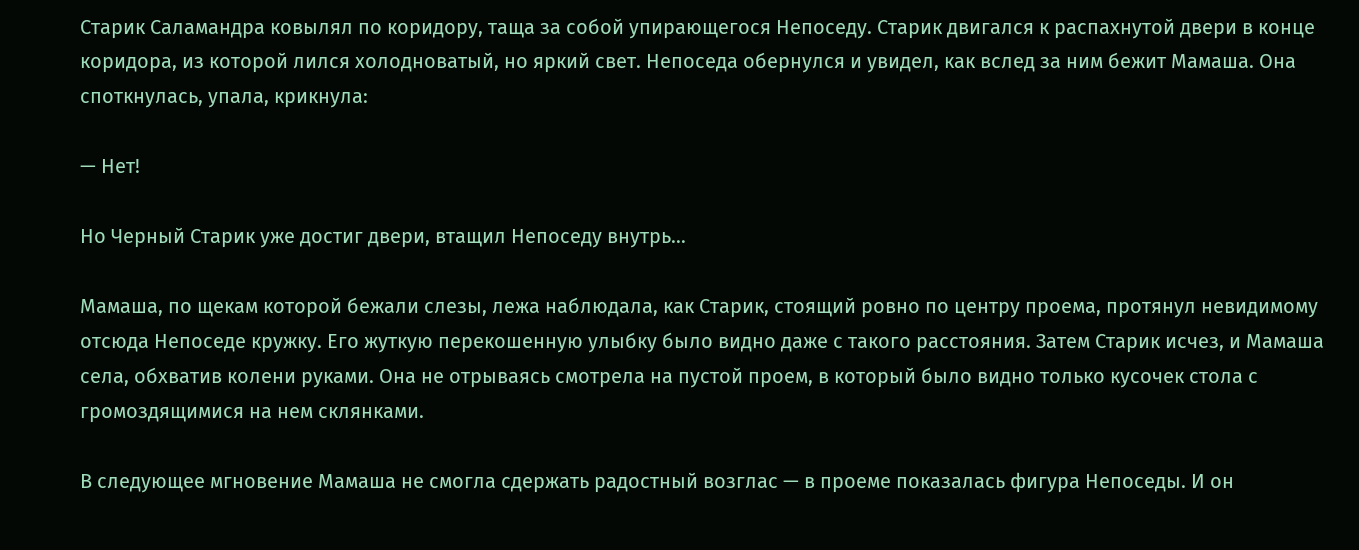Старик Саламандра ковылял по коридору, таща за собой упирающегося Непоседу. Старик двигался к распахнутой двери в конце коридора, из которой лился холодноватый, но яркий свет. Непоседа обернулся и увидел, как вслед за ним бежит Мамаша. Она споткнулась, упала, крикнула:

— Нет!

Но Черный Старик уже достиг двери, втащил Непоседу внутрь…

Мамаша, по щекам которой бежали слезы, лежа наблюдала, как Старик, стоящий ровно по центру проема, протянул невидимому отсюда Непоседе кружку. Его жуткую перекошенную улыбку было видно даже с такого расстояния. Затем Старик исчез, и Мамаша села, обхватив колени руками. Она не отрываясь смотрела на пустой проем, в который было видно только кусочек стола с громоздящимися на нем склянками.

В следующее мгновение Мамаша не смогла сдержать радостный возглас — в проеме показалась фигура Непоседы. И он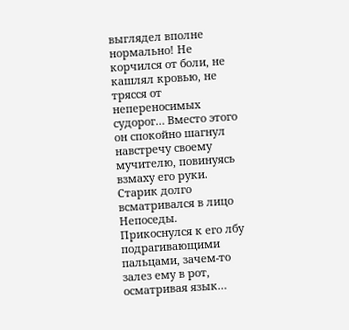выглядел вполне нормально! Не корчился от боли, не кашлял кровью, не трясся от непереносимых судорог… Вместо этого он спокойно шагнул навстречу своему мучителю, повинуясь взмаху его руки. Старик долго всматривался в лицо Непоседы. Прикоснулся к его лбу подрагивающими пальцами, зачем-то залез ему в рот, осматривая язык…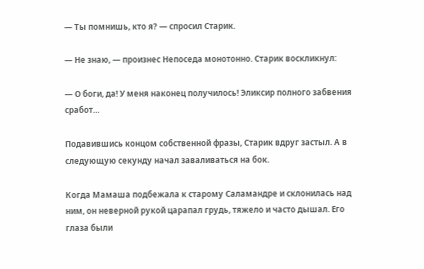— Ты помнишь, кто я? — спросил Старик.

— Не знаю, — произнес Непоседа монотонно. Старик воскликнул:

— О боги, да! У меня наконец получилось! Эликсир полного забвения сработ…

Подавившись концом собственной фразы, Старик вдруг застыл. А в следующую секунду начал заваливаться на бок.

Когда Мамаша подбежала к старому Саламандре и склонилась над ним, он неверной рукой царапал грудь, тяжело и часто дышал. Его глаза были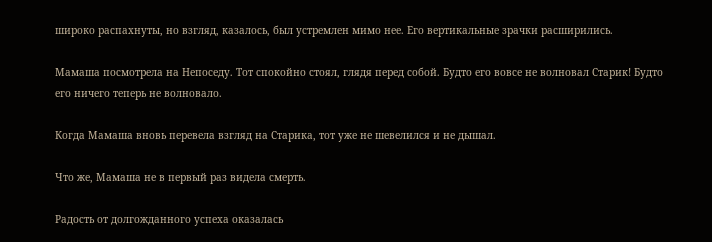широко распахнуты, но взгляд, казалось, был устремлен мимо нее. Его вертикальные зрачки расширились.

Мамаша посмотрела на Непоседу. Тот спокойно стоял, глядя перед собой. Будто его вовсе не волновал Старик! Будто его ничего теперь не волновало.

Когда Мамаша вновь перевела взгляд на Старика, тот уже не шевелился и не дышал.

Что же, Мамаша не в первый раз видела смерть.

Радость от долгожданного успеха оказалась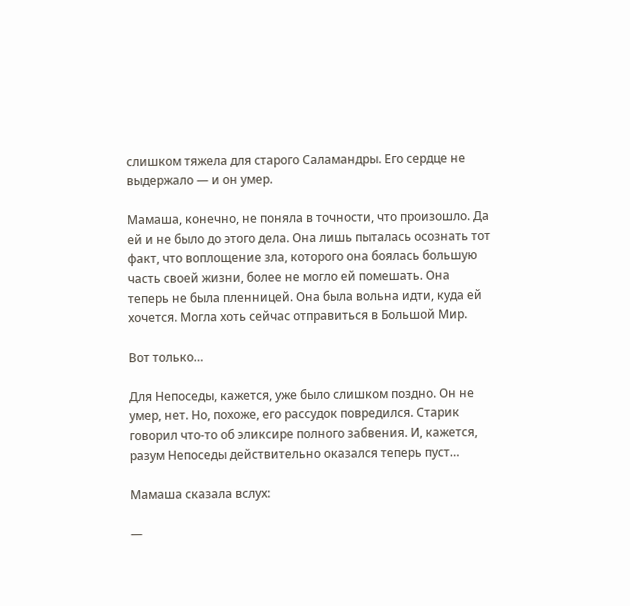слишком тяжела для старого Саламандры. Его сердце не выдержало — и он умер.

Мамаша, конечно, не поняла в точности, что произошло. Да ей и не было до этого дела. Она лишь пыталась осознать тот факт, что воплощение зла, которого она боялась большую часть своей жизни, более не могло ей помешать. Она теперь не была пленницей. Она была вольна идти, куда ей хочется. Могла хоть сейчас отправиться в Большой Мир.

Вот только…

Для Непоседы, кажется, уже было слишком поздно. Он не умер, нет. Но, похоже, его рассудок повредился. Старик говорил что-то об эликсире полного забвения. И, кажется, разум Непоседы действительно оказался теперь пуст…

Мамаша сказала вслух:

—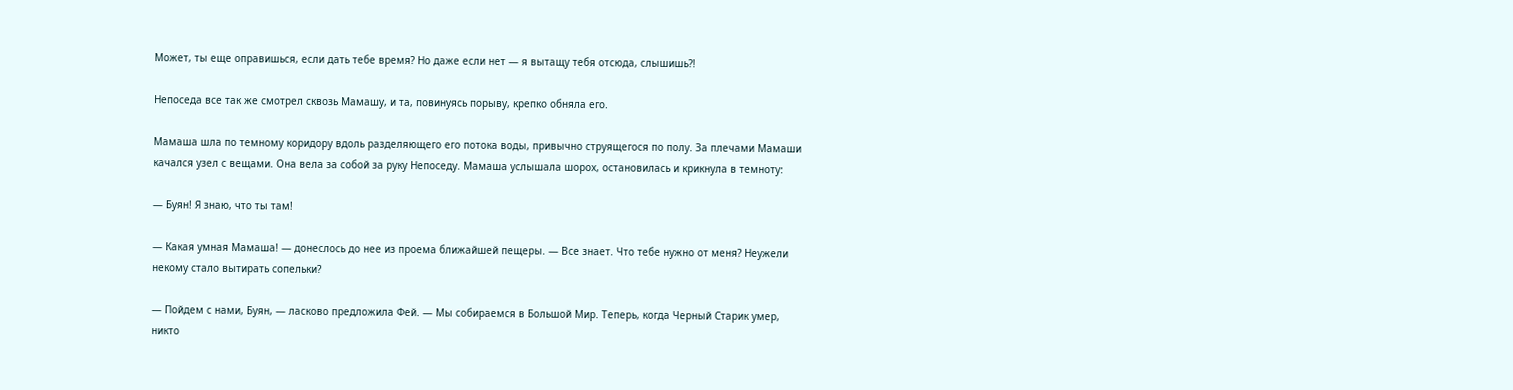Может, ты еще оправишься, если дать тебе время? Но даже если нет — я вытащу тебя отсюда, слышишь?!

Непоседа все так же смотрел сквозь Мамашу, и та, повинуясь порыву, крепко обняла его.

Мамаша шла по темному коридору вдоль разделяющего его потока воды, привычно струящегося по полу. За плечами Мамаши качался узел с вещами. Она вела за собой за руку Непоседу. Мамаша услышала шорох, остановилась и крикнула в темноту:

— Буян! Я знаю, что ты там!

— Какая умная Мамаша! — донеслось до нее из проема ближайшей пещеры. — Все знает. Что тебе нужно от меня? Неужели некому стало вытирать сопельки?

— Пойдем с нами, Буян, — ласково предложила Фей. — Мы собираемся в Большой Мир. Теперь, когда Черный Старик умер, никто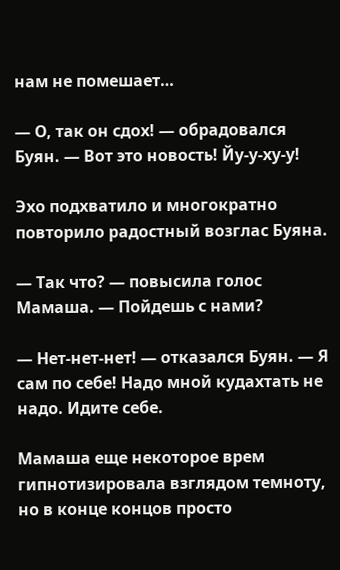нам не помешает…

— О, так он сдох! — обрадовался Буян. — Вот это новость! Йу-у-ху-у!

Эхо подхватило и многократно повторило радостный возглас Буяна.

— Так что? — повысила голос Мамаша. — Пойдешь с нами?

— Нет-нет-нет! — отказался Буян. — Я сам по себе! Надо мной кудахтать не надо. Идите себе.

Мамаша еще некоторое врем гипнотизировала взглядом темноту, но в конце концов просто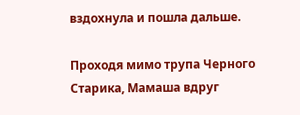вздохнула и пошла дальше.

Проходя мимо трупа Черного Старика, Мамаша вдруг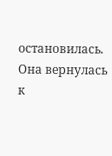остановилась. Она вернулась к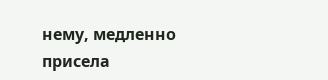нему, медленно присела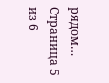рядом…
Страница 5 из 6